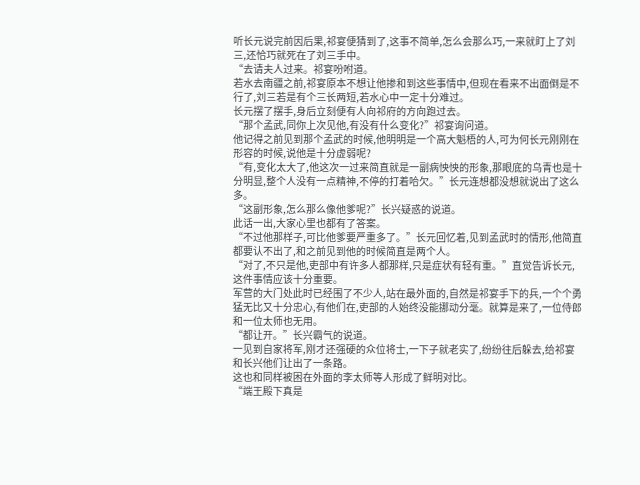听长元说完前因后果,祁宴便猜到了,这事不简单,怎么会那么巧,一来就盯上了刘三,还恰巧就死在了刘三手中。
“去请夫人过来。祁宴吩咐道。
若水去南疆之前,祁宴原本不想让他掺和到这些事情中,但现在看来不出面倒是不行了,刘三若是有个三长两短,若水心中一定十分难过。
长元摆了摆手,身后立刻便有人向祁府的方向跑过去。
“那个孟武,同你上次见他,有没有什么变化?”祁宴询问道。
他记得之前见到那个孟武的时候,他明明是一个高大魁梧的人,可为何长元刚刚在形容的时候,说他是十分虚弱呢?
“有,变化太大了,他这次一过来简直就是一副病怏怏的形象,那眼底的乌青也是十分明显,整个人没有一点精神,不停的打着哈欠。”长元连想都没想就说出了这么多。
“这副形象,怎么那么像他爹呢?”长兴疑惑的说道。
此话一出,大家心里也都有了答案。
“不过他那样子,可比他爹要严重多了。”长元回忆着,见到孟武时的情形,他简直都要认不出了,和之前见到他的时候简直是两个人。
“对了,不只是他,吏部中有许多人都那样,只是症状有轻有重。”直觉告诉长元,这件事情应该十分重要。
军营的大门处此时已经围了不少人,站在最外面的,自然是祁宴手下的兵,一个个勇猛无比又十分忠心,有他们在,吏部的人始终没能挪动分毫。就算是来了,一位侍郎和一位太师也无用。
“都让开。”长兴霸气的说道。
一见到自家将军,刚才还强硬的众位将士,一下子就老实了,纷纷往后躲去,给祁宴和长兴他们让出了一条路。
这也和同样被困在外面的李太师等人形成了鲜明对比。
“端王殿下真是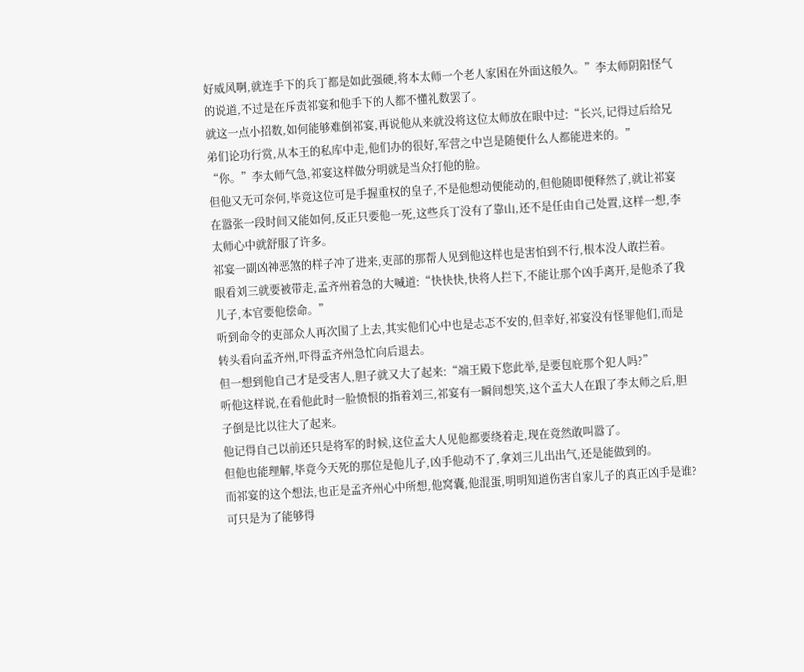好威风啊,就连手下的兵丁都是如此强硬,将本太师一个老人家困在外面这般久。”李太师阴阳怪气的说道,不过是在斥责祁宴和他手下的人都不懂礼数罢了。
就这一点小招数,如何能够难倒祁宴,再说他从来就没将这位太师放在眼中过:“长兴,记得过后给兄弟们论功行赏,从本王的私库中走,他们办的很好,军营之中岂是随便什么人都能进来的。”
“你。”李太师气急,祁宴这样做分明就是当众打他的脸。
但他又无可奈何,毕竟这位可是手握重权的皇子,不是他想动便能动的,但他随即便释然了,就让祁宴在嚣张一段时间又能如何,反正只要他一死,这些兵丁没有了靠山,还不是任由自己处置,这样一想,李太师心中就舒服了许多。
祁宴一副凶神恶煞的样子冲了进来,吏部的那帮人见到他这样也是害怕到不行,根本没人敢拦着。
眼看刘三就要被带走,孟齐州着急的大喊道:“快快快,快将人拦下,不能让那个凶手离开,是他杀了我儿子,本官要他偿命。”
听到命令的吏部众人再次围了上去,其实他们心中也是忐忑不安的,但幸好,祁宴没有怪罪他们,而是转头看向孟齐州,吓得孟齐州急忙向后退去。
但一想到他自己才是受害人,胆子就又大了起来:“端王殿下您此举,是要包庇那个犯人吗?”
听他这样说,在看他此时一脸愤恨的指着刘三,祁宴有一瞬间想笑,这个孟大人在跟了李太师之后,胆子倒是比以往大了起来。
他记得自己以前还只是将军的时候,这位孟大人见他都要绕着走,现在竟然敢叫嚣了。
但他也能理解,毕竟今天死的那位是他儿子,凶手他动不了,拿刘三儿出出气,还是能做到的。
而祁宴的这个想法,也正是孟齐州心中所想,他窝囊,他混蛋,明明知道伤害自家儿子的真正凶手是谁?可只是为了能够得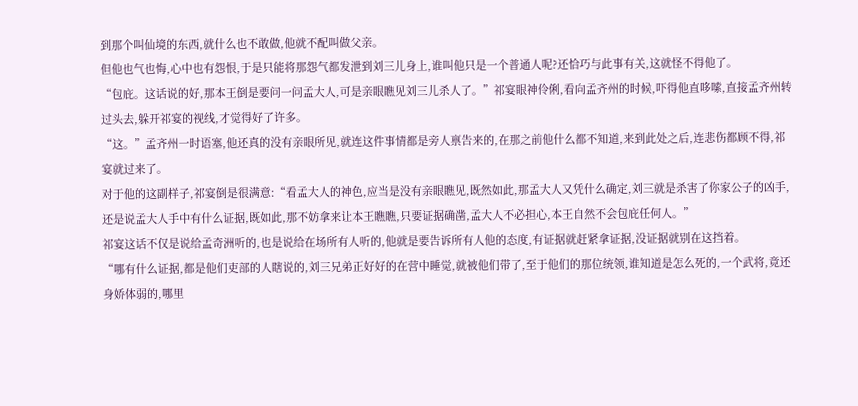到那个叫仙境的东西,就什么也不敢做,他就不配叫做父亲。
但他也气也悔,心中也有怨恨,于是只能将那怨气都发泄到刘三儿身上,谁叫他只是一个普通人呢?还恰巧与此事有关,这就怪不得他了。
“包庇。这话说的好,那本王倒是要问一问孟大人,可是亲眼瞧见刘三儿杀人了。”祁宴眼神伶俐,看向孟齐州的时候,吓得他直哆嗦,直接孟齐州转过头去,躲开祁宴的视线,才觉得好了许多。
“这。”孟齐州一时语塞,他还真的没有亲眼所见,就连这件事情都是旁人禀告来的,在那之前他什么都不知道,来到此处之后,连悲伤都顾不得,祁宴就过来了。
对于他的这副样子,祁宴倒是很满意:“看孟大人的神色,应当是没有亲眼瞧见,既然如此,那孟大人又凭什么确定,刘三就是杀害了你家公子的凶手,还是说孟大人手中有什么证据,既如此,那不妨拿来让本王瞧瞧,只要证据确凿,孟大人不必担心,本王自然不会包庇任何人。”
祁宴这话不仅是说给孟奇洲听的,也是说给在场所有人听的,他就是要告诉所有人他的态度,有证据就赶紧拿证据,没证据就别在这挡着。
“哪有什么证据,都是他们吏部的人瞎说的,刘三兄弟正好好的在营中睡觉,就被他们带了,至于他们的那位统领,谁知道是怎么死的,一个武将,竟还身娇体弱的,哪里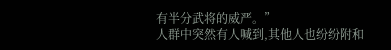有半分武将的威严。”
人群中突然有人喊到,其他人也纷纷附和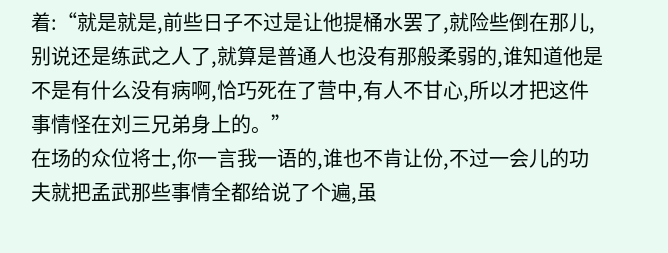着:“就是就是,前些日子不过是让他提桶水罢了,就险些倒在那儿,别说还是练武之人了,就算是普通人也没有那般柔弱的,谁知道他是不是有什么没有病啊,恰巧死在了营中,有人不甘心,所以才把这件事情怪在刘三兄弟身上的。”
在场的众位将士,你一言我一语的,谁也不肯让份,不过一会儿的功夫就把孟武那些事情全都给说了个遍,虽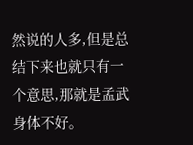然说的人多,但是总结下来也就只有一个意思,那就是孟武身体不好。